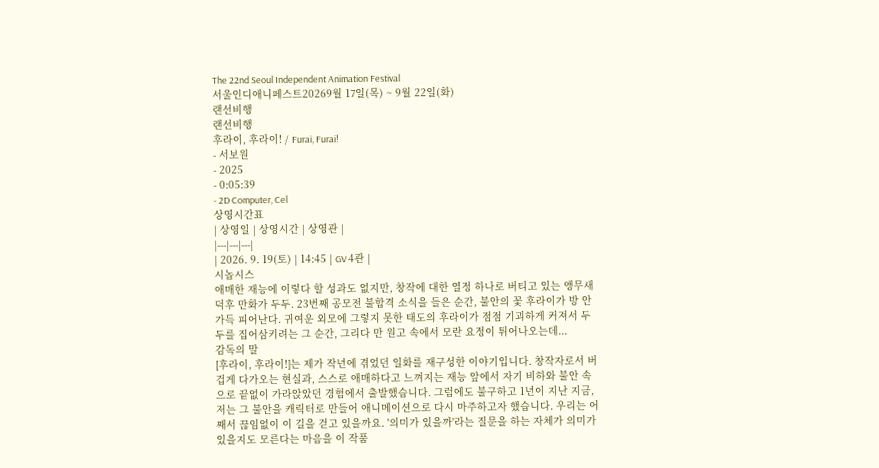The 22nd Seoul Independent Animation Festival
서울인디애니페스트20269월 17일(목) ~ 9월 22일(화)
랜선비행
랜선비행
후라이, 후라이! / Furai, Furai!
- 서보원
- 2025
- 0:05:39
- 2D Computer, Cel
상영시간표
| 상영일 | 상영시간 | 상영관 |
|---|---|---|
| 2026. 9. 19(토) | 14:45 | GV 4관 |
시놉시스
애매한 재능에 이렇다 할 성과도 없지만, 창작에 대한 열정 하나로 버티고 있는 앵무새 덕후 만화가 두두. 23번째 공모전 불합격 소식을 들은 순간, 불안의 꽃 후라이가 방 안 가득 피어난다. 귀여운 외모에 그렇지 못한 태도의 후라이가 점점 기괴하게 커져서 두두를 집어삼키려는 그 순간, 그리다 만 원고 속에서 모란 요정이 튀어나오는데...
감독의 말
[후라이, 후라이!]는 제가 작년에 겪었던 일화를 재구성한 이야기입니다. 창작자로서 버겁게 다가오는 현실과, 스스로 애매하다고 느껴지는 재능 앞에서 자기 비하와 불안 속으로 끝없이 가라앉았던 경험에서 출발했습니다. 그럼에도 불구하고 1년이 지난 지금, 저는 그 불안을 캐릭터로 만들어 애니메이션으로 다시 마주하고자 했습니다. 우리는 어째서 끊임없이 이 길을 걷고 있을까요. '의미가 있을까'라는 질문을 하는 자체가 의미가 있을지도 모른다는 마음을 이 작품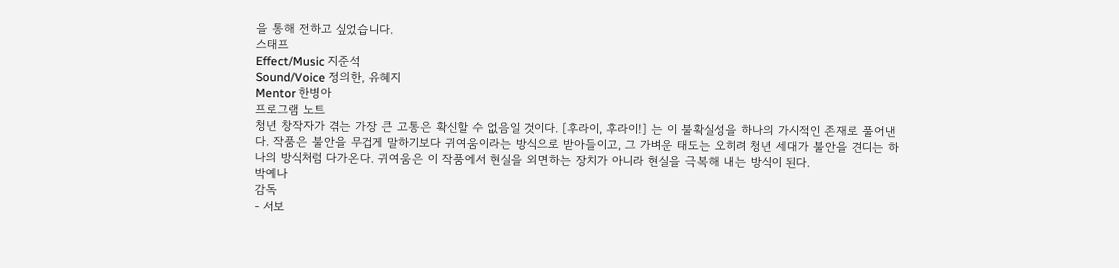을 통해 전하고 싶었습니다.
스태프
Effect/Music 지준석
Sound/Voice 정의한, 유혜지
Mentor 한병아
프로그램 노트
청년 창작자가 겪는 가장 큰 고통은 확신할 수 없음일 것이다. [후라이, 후라이!] 는 이 불확실성을 하나의 가시적인 존재로 풀어낸다. 작품은 불안을 무겁게 말하기보다 귀여움이라는 방식으로 받아들이고, 그 가벼운 태도는 오히려 청년 세대가 불안을 견디는 하나의 방식처럼 다가온다. 귀여움은 이 작품에서 현실을 외면하는 장치가 아니라 현실을 극복해 내는 방식이 된다.
박예나
감독
- 서보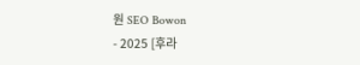원 SEO Bowon
- 2025 [후라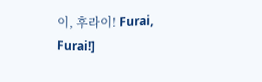이, 후라이! Furai, Furai!]